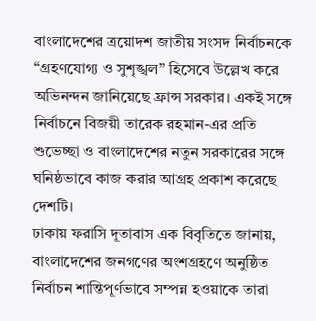বাংলাদেশের ত্রয়োদশ জাতীয় সংসদ নির্বাচনকে “গ্রহণযোগ্য ও সুশৃঙ্খল” হিসেবে উল্লেখ করে অভিনন্দন জানিয়েছে ফ্রান্স সরকার। একই সঙ্গে নির্বাচনে বিজয়ী তারেক রহমান-এর প্রতি শুভেচ্ছা ও বাংলাদেশের নতুন সরকারের সঙ্গে ঘনিষ্ঠভাবে কাজ করার আগ্রহ প্রকাশ করেছে দেশটি।
ঢাকায় ফরাসি দূতাবাস এক বিবৃতিতে জানায়, বাংলাদেশের জনগণের অংশগ্রহণে অনুষ্ঠিত নির্বাচন শান্তিপূর্ণভাবে সম্পন্ন হওয়াকে তারা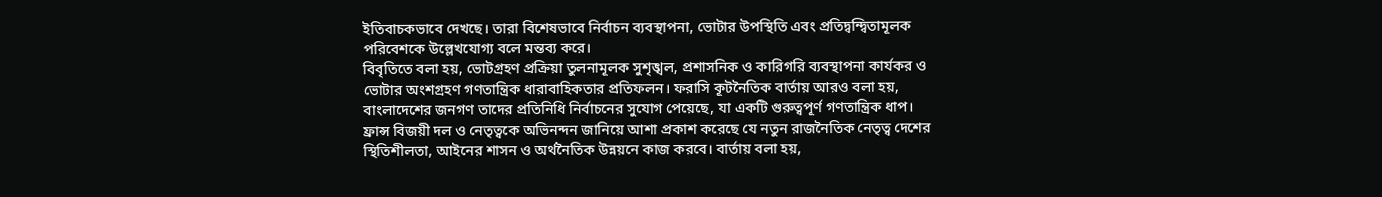ইতিবাচকভাবে দেখছে। তারা বিশেষভাবে নির্বাচন ব্যবস্থাপনা, ভোটার উপস্থিতি এবং প্রতিদ্বন্দ্বিতামূলক পরিবেশকে উল্লেখযোগ্য বলে মন্তব্য করে।
বিবৃতিতে বলা হয়, ভোটগ্রহণ প্রক্রিয়া তুলনামূলক সুশৃঙ্খল, প্রশাসনিক ও কারিগরি ব্যবস্থাপনা কার্যকর ও ভোটার অংশগ্রহণ গণতান্ত্রিক ধারাবাহিকতার প্রতিফলন। ফরাসি কূটনৈতিক বার্তায় আরও বলা হয়, বাংলাদেশের জনগণ তাদের প্রতিনিধি নির্বাচনের সুযোগ পেয়েছে, যা একটি গুরুত্বপূর্ণ গণতান্ত্রিক ধাপ।
ফ্রান্স বিজয়ী দল ও নেতৃত্বকে অভিনন্দন জানিয়ে আশা প্রকাশ করেছে যে নতুন রাজনৈতিক নেতৃত্ব দেশের স্থিতিশীলতা, আইনের শাসন ও অর্থনৈতিক উন্নয়নে কাজ করবে। বার্তায় বলা হয়,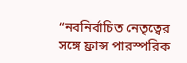“নবনির্বাচিত নেতৃত্বের সঙ্গে ফ্রান্স পারস্পরিক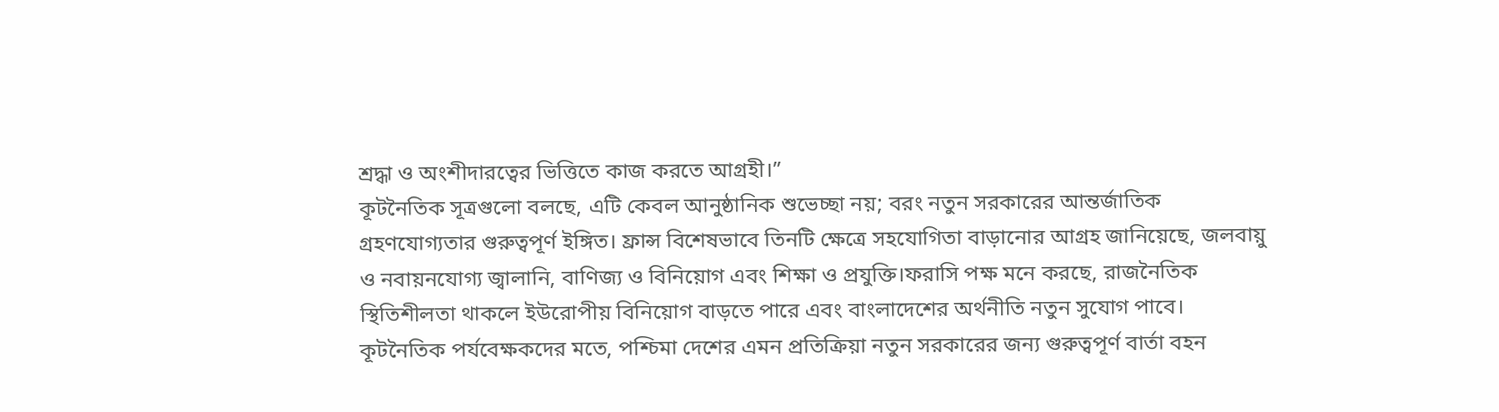শ্রদ্ধা ও অংশীদারত্বের ভিত্তিতে কাজ করতে আগ্রহী।”
কূটনৈতিক সূত্রগুলো বলছে, এটি কেবল আনুষ্ঠানিক শুভেচ্ছা নয়; বরং নতুন সরকারের আন্তর্জাতিক গ্রহণযোগ্যতার গুরুত্বপূর্ণ ইঙ্গিত। ফ্রান্স বিশেষভাবে তিনটি ক্ষেত্রে সহযোগিতা বাড়ানোর আগ্রহ জানিয়েছে, জলবায়ু ও নবায়নযোগ্য জ্বালানি, বাণিজ্য ও বিনিয়োগ এবং শিক্ষা ও প্রযুক্তি।ফরাসি পক্ষ মনে করছে, রাজনৈতিক স্থিতিশীলতা থাকলে ইউরোপীয় বিনিয়োগ বাড়তে পারে এবং বাংলাদেশের অর্থনীতি নতুন সুযোগ পাবে।
কূটনৈতিক পর্যবেক্ষকদের মতে, পশ্চিমা দেশের এমন প্রতিক্রিয়া নতুন সরকারের জন্য গুরুত্বপূর্ণ বার্তা বহন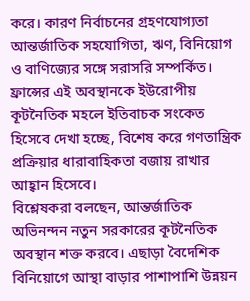করে। কারণ নির্বাচনের গ্রহণযোগ্যতা আন্তর্জাতিক সহযোগিতা, ঋণ, বিনিয়োগ ও বাণিজ্যের সঙ্গে সরাসরি সম্পর্কিত। ফ্রান্সের এই অবস্থানকে ইউরোপীয় কূটনৈতিক মহলে ইতিবাচক সংকেত হিসেবে দেখা হচ্ছে, বিশেষ করে গণতান্ত্রিক প্রক্রিয়ার ধারাবাহিকতা বজায় রাখার আহ্বান হিসেবে।
বিশ্লেষকরা বলছেন, আন্তর্জাতিক অভিনন্দন নতুন সরকারের কূটনৈতিক অবস্থান শক্ত করবে। এছাড়া বৈদেশিক বিনিয়োগে আস্থা বাড়ার পাশাপাশি উন্নয়ন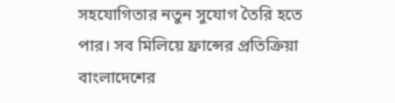সহযোগিতার নতুন সুযোগ তৈরি হতে পার। সব মিলিয়ে ফ্রান্সের প্রতিক্রিয়া বাংলাদেশের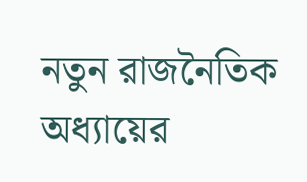নতুন রাজনৈতিক অধ্যায়ের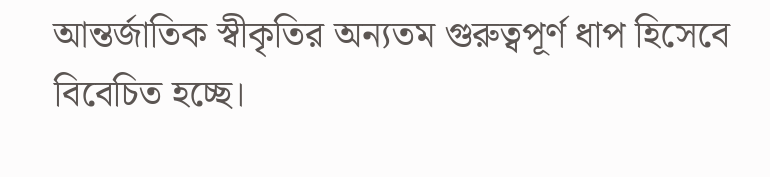আন্তর্জাতিক স্বীকৃতির অন্যতম গুরুত্বপূর্ণ ধাপ হিসেবে বিবেচিত হচ্ছে।